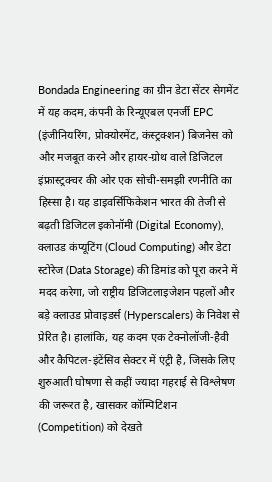Bondada Engineering का ग्रीन डेटा सेंटर सेगमेंट में यह कदम, कंपनी के रिन्यूएबल एनर्जी EPC (इंजीनियरिंग, प्रोक्योरमेंट, कंस्ट्रक्शन) बिजनेस को और मजबूत करने और हायर-ग्रोथ वाले डिजिटल इंफ्रास्ट्रक्चर की ओर एक सोची-समझी रणनीति का हिस्सा है। यह डाइवर्सिफिकेशन भारत की तेजी से बढ़ती डिजिटल इकोनॉमी (Digital Economy), क्लाउड कंप्यूटिंग (Cloud Computing) और डेटा स्टोरेज (Data Storage) की डिमांड को पूरा करने में मदद करेगा, जो राष्ट्रीय डिजिटलाइजेशन पहलों और बड़े क्लाउड प्रोवाइडर्स (Hyperscalers) के निवेश से प्रेरित है। हालांकि, यह कदम एक टेक्नोलॉजी-हैवी और कैपिटल-इंटेंसिव सेक्टर में एंट्री है, जिसके लिए शुरुआती घोषणा से कहीं ज्यादा गहराई से विश्लेषण की जरूरत है, खासकर कॉम्पिटिशन (Competition) को देखते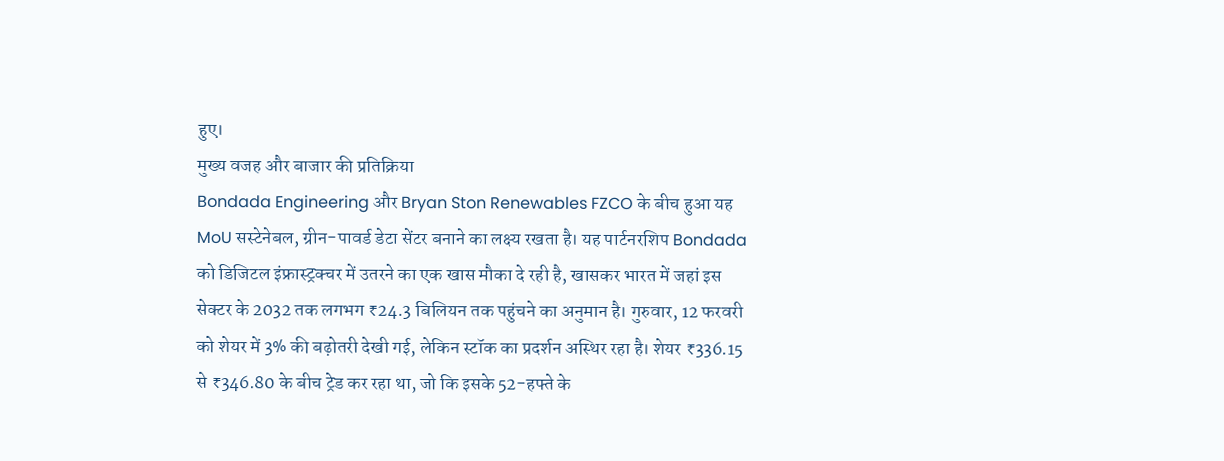हुए।
मुख्य वजह और बाजार की प्रतिक्रिया
Bondada Engineering और Bryan Ston Renewables FZCO के बीच हुआ यह MoU सस्टेनेबल, ग्रीन-पावर्ड डेटा सेंटर बनाने का लक्ष्य रखता है। यह पार्टनरशिप Bondada को डिजिटल इंफ्रास्ट्रक्चर में उतरने का एक खास मौका दे रही है, खासकर भारत में जहां इस सेक्टर के 2032 तक लगभग ₹24.3 बिलियन तक पहुंचने का अनुमान है। गुरुवार, 12 फरवरी को शेयर में 3% की बढ़ोतरी देखी गई, लेकिन स्टॉक का प्रदर्शन अस्थिर रहा है। शेयर ₹336.15 से ₹346.80 के बीच ट्रेड कर रहा था, जो कि इसके 52-हफ्ते के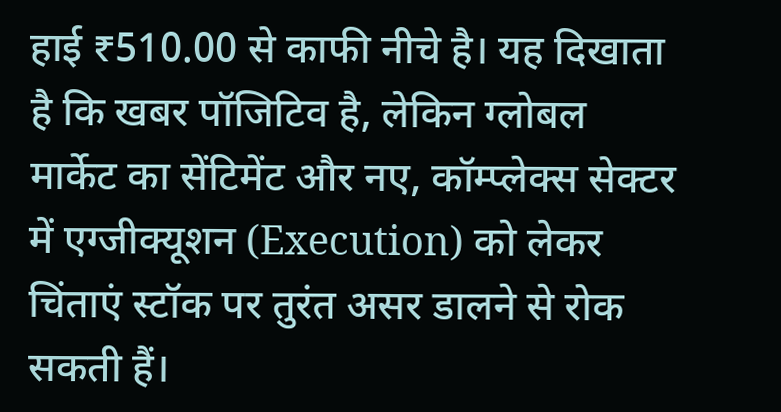हाई ₹510.00 से काफी नीचे है। यह दिखाता है कि खबर पॉजिटिव है, लेकिन ग्लोबल मार्केट का सेंटिमेंट और नए, कॉम्प्लेक्स सेक्टर में एग्जीक्यूशन (Execution) को लेकर चिंताएं स्टॉक पर तुरंत असर डालने से रोक सकती हैं।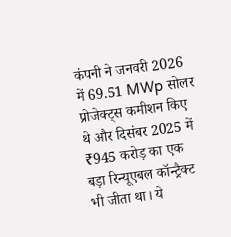कंपनी ने जनवरी 2026 में 69.51 MWp सोलर प्रोजेक्ट्स कमीशन किए थे और दिसंबर 2025 में ₹945 करोड़ का एक बड़ा रिन्यूएबल कॉन्ट्रैक्ट भी जीता था। ये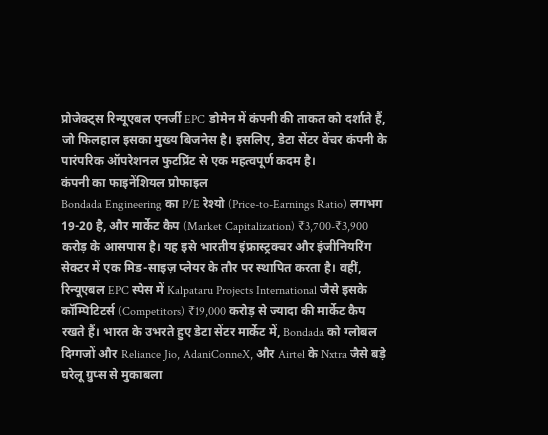प्रोजेक्ट्स रिन्यूएबल एनर्जी EPC डोमेन में कंपनी की ताकत को दर्शाते हैं, जो फिलहाल इसका मुख्य बिजनेस है। इसलिए, डेटा सेंटर वेंचर कंपनी के पारंपरिक ऑपरेशनल फुटप्रिंट से एक महत्वपूर्ण कदम है।
कंपनी का फाइनेंशियल प्रोफाइल
Bondada Engineering का P/E रेश्यो (Price-to-Earnings Ratio) लगभग 19-20 है, और मार्केट कैप (Market Capitalization) ₹3,700-₹3,900 करोड़ के आसपास है। यह इसे भारतीय इंफ्रास्ट्रक्चर और इंजीनियरिंग सेक्टर में एक मिड-साइज़ प्लेयर के तौर पर स्थापित करता है। वहीं, रिन्यूएबल EPC स्पेस में Kalpataru Projects International जैसे इसके कॉम्पिटिटर्स (Competitors) ₹19,000 करोड़ से ज्यादा की मार्केट कैप रखते हैं। भारत के उभरते हुए डेटा सेंटर मार्केट में, Bondada को ग्लोबल दिग्गजों और Reliance Jio, AdaniConneX, और Airtel के Nxtra जैसे बड़े घरेलू ग्रुप्स से मुकाबला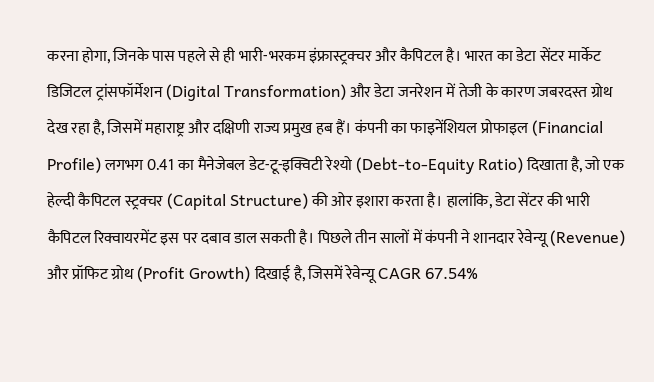करना होगा, जिनके पास पहले से ही भारी-भरकम इंफ्रास्ट्रक्चर और कैपिटल है। भारत का डेटा सेंटर मार्केट डिजिटल ट्रांसफॉर्मेशन (Digital Transformation) और डेटा जनरेशन में तेजी के कारण जबरदस्त ग्रोथ देख रहा है, जिसमें महाराष्ट्र और दक्षिणी राज्य प्रमुख हब हैं। कंपनी का फाइनेंशियल प्रोफाइल (Financial Profile) लगभग 0.41 का मैनेजेबल डेट-टू-इक्विटी रेश्यो (Debt-to-Equity Ratio) दिखाता है, जो एक हेल्दी कैपिटल स्ट्रक्चर (Capital Structure) की ओर इशारा करता है। हालांकि, डेटा सेंटर की भारी कैपिटल रिक्वायरमेंट इस पर दबाव डाल सकती है। पिछले तीन सालों में कंपनी ने शानदार रेवेन्यू (Revenue) और प्रॉफिट ग्रोथ (Profit Growth) दिखाई है, जिसमें रेवेन्यू CAGR 67.54%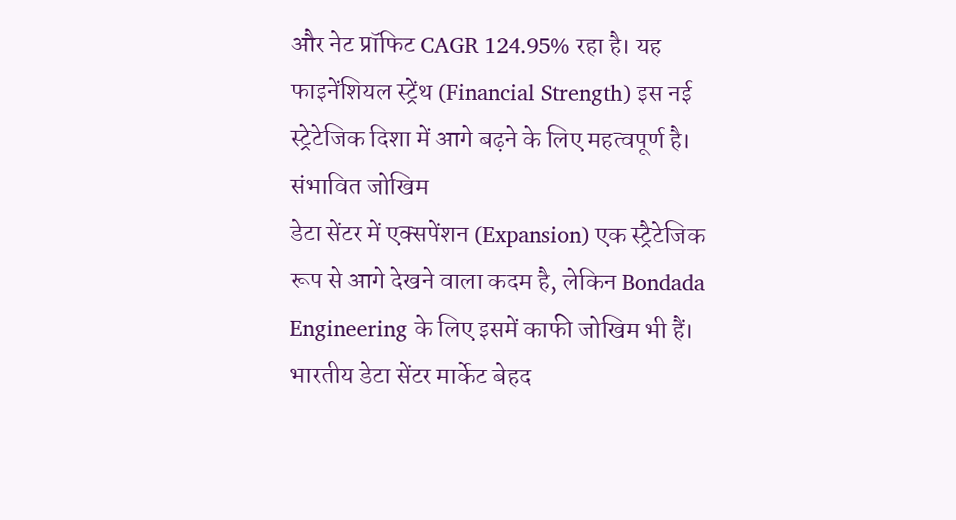और नेट प्रॉफिट CAGR 124.95% रहा है। यह फाइनेंशियल स्ट्रेंथ (Financial Strength) इस नई स्ट्रेटेजिक दिशा में आगे बढ़ने के लिए महत्वपूर्ण है।
संभावित जोखिम
डेटा सेंटर में एक्सपेंशन (Expansion) एक स्ट्रैटेजिक रूप से आगे देखने वाला कदम है, लेकिन Bondada Engineering के लिए इसमें काफी जोखिम भी हैं। भारतीय डेटा सेंटर मार्केट बेहद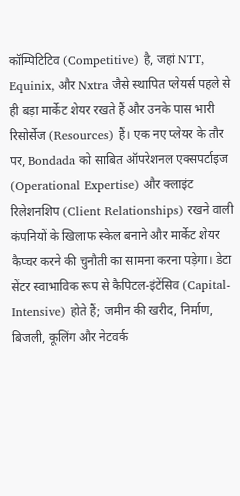कॉम्पिटिटिव (Competitive) है, जहां NTT, Equinix, और Nxtra जैसे स्थापित प्लेयर्स पहले से ही बड़ा मार्केट शेयर रखते हैं और उनके पास भारी रिसोर्सेज (Resources) हैं। एक नए प्लेयर के तौर पर, Bondada को साबित ऑपरेशनल एक्सपर्टाइज (Operational Expertise) और क्लाइंट रिलेशनशिप (Client Relationships) रखने वाली कंपनियों के खिलाफ स्केल बनाने और मार्केट शेयर कैप्चर करने की चुनौती का सामना करना पड़ेगा। डेटा सेंटर स्वाभाविक रूप से कैपिटल-इंटेंसिव (Capital-Intensive) होते हैं; जमीन की खरीद, निर्माण, बिजली, कूलिंग और नेटवर्क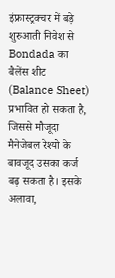इंफ्रास्ट्रक्चर में बड़े शुरुआती निवेश से Bondada का बैलेंस शीट (Balance Sheet) प्रभावित हो सकता है, जिससे मौजूदा मैनेजेबल रेश्यो के बावजूद उसका कर्ज बढ़ सकता है। इसके अलावा,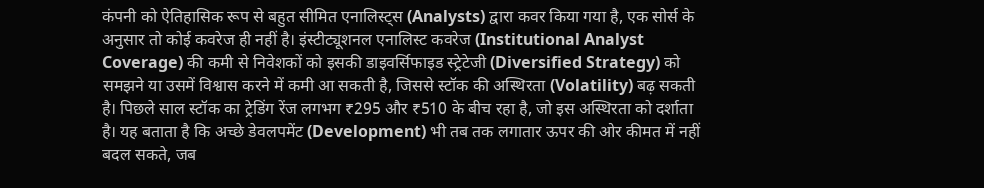कंपनी को ऐतिहासिक रूप से बहुत सीमित एनालिस्ट्स (Analysts) द्वारा कवर किया गया है, एक सोर्स के अनुसार तो कोई कवरेज ही नहीं है। इंस्टीट्यूशनल एनालिस्ट कवरेज (Institutional Analyst Coverage) की कमी से निवेशकों को इसकी डाइवर्सिफाइड स्ट्रेटेजी (Diversified Strategy) को समझने या उसमें विश्वास करने में कमी आ सकती है, जिससे स्टॉक की अस्थिरता (Volatility) बढ़ सकती है। पिछले साल स्टॉक का ट्रेडिंग रेंज लगभग ₹295 और ₹510 के बीच रहा है, जो इस अस्थिरता को दर्शाता है। यह बताता है कि अच्छे डेवलपमेंट (Development) भी तब तक लगातार ऊपर की ओर कीमत में नहीं बदल सकते, जब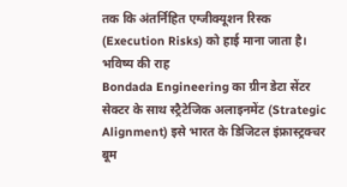तक कि अंतर्निहित एग्जीक्यूशन रिस्क (Execution Risks) को हाई माना जाता है।
भविष्य की राह
Bondada Engineering का ग्रीन डेटा सेंटर सेक्टर के साथ स्ट्रैटेजिक अलाइनमेंट (Strategic Alignment) इसे भारत के डिजिटल इंफ्रास्ट्रक्चर बूम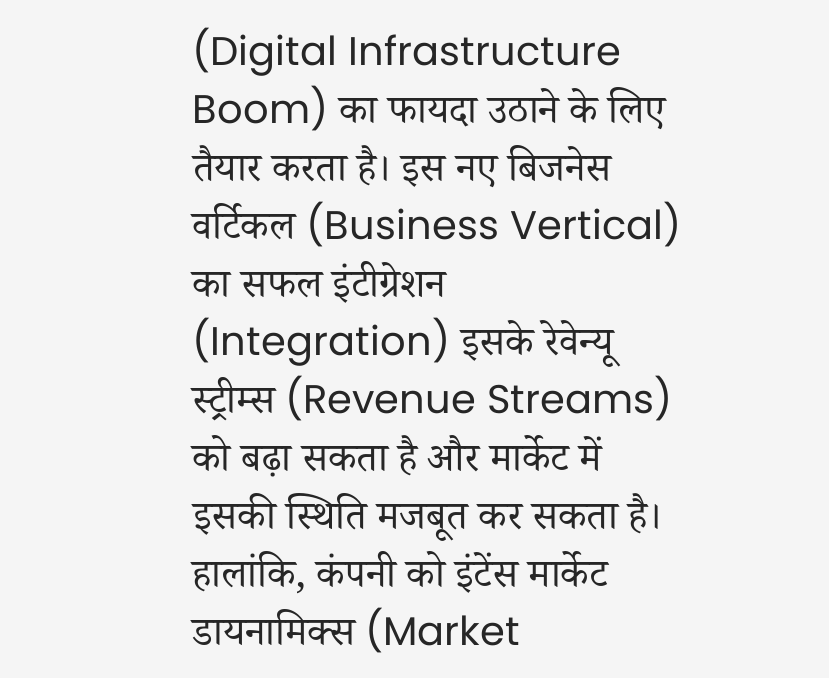(Digital Infrastructure Boom) का फायदा उठाने के लिए तैयार करता है। इस नए बिजनेस वर्टिकल (Business Vertical) का सफल इंटीग्रेशन (Integration) इसके रेवेन्यू स्ट्रीम्स (Revenue Streams) को बढ़ा सकता है और मार्केट में इसकी स्थिति मजबूत कर सकता है। हालांकि, कंपनी को इंटेंस मार्केट डायनामिक्स (Market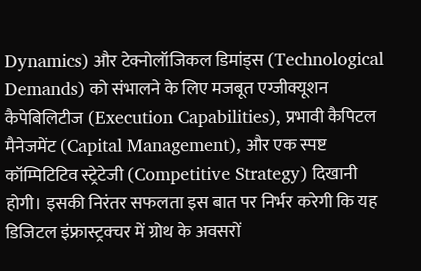Dynamics) और टेक्नोलॉजिकल डिमांड्स (Technological Demands) को संभालने के लिए मजबूत एग्जीक्यूशन कैपेबिलिटीज (Execution Capabilities), प्रभावी कैपिटल मैनेजमेंट (Capital Management), और एक स्पष्ट कॉम्पिटिटिव स्ट्रेटेजी (Competitive Strategy) दिखानी होगी। इसकी निरंतर सफलता इस बात पर निर्भर करेगी कि यह डिजिटल इंफ्रास्ट्रक्चर में ग्रोथ के अवसरों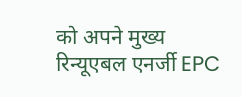को अपने मुख्य रिन्यूएबल एनर्जी EPC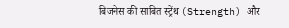बिजनेस की साबित स्ट्रेंथ (Strength) और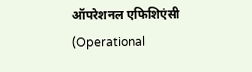ऑपरेशनल एफिशिएंसी (Operational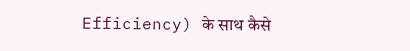Efficiency) के साथ कैसे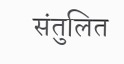संतुलित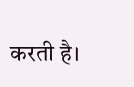करती है।